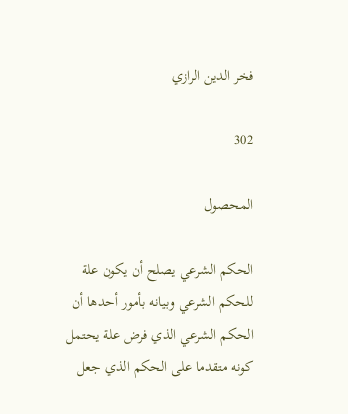فخر الدين الرازي

302

المحصول

الحكم الشرعي يصلح أن يكون علة للحكم الشرعي وبيانه بأمور أحدها أن الحكم الشرعي الذي فرض علة يحتمل كونه متقدما على الحكم الذي جعل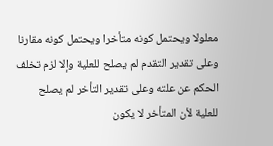معلولا ويحتمل كونه متأخرا ويحتمل كونه مقارنا وعلى تقدير التقدم لم يصلح للعلية وإلا لزم تخلف الحكم عن علته وعلى تقدير التأخر لم يصلح للعلية لأن المتأخر لا يكون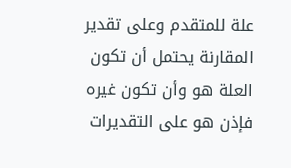علة للمتقدم وعلى تقدير المقارنة يحتمل أن تكون العلة هو وأن تكون غيره فإذن هو على التقديرات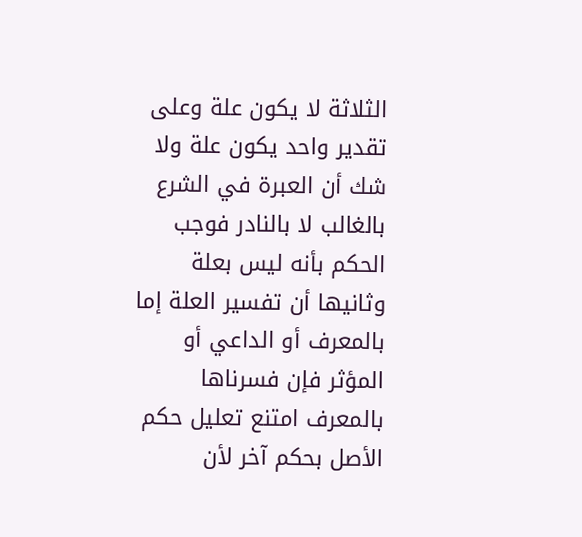الثلاثة لا يكون علة وعلى تقدير واحد يكون علة ولا شك أن العبرة في الشرع بالغالب لا بالنادر فوجب الحكم بأنه ليس بعلة وثانيها أن تفسير العلة إما بالمعرف أو الداعي أو المؤثر فإن فسرناها بالمعرف امتنع تعليل حكم الأصل بحكم آخر لأن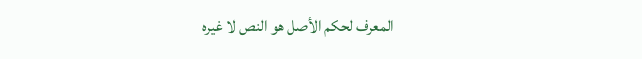المعرف لحكم الأصل هو النص لا غيره